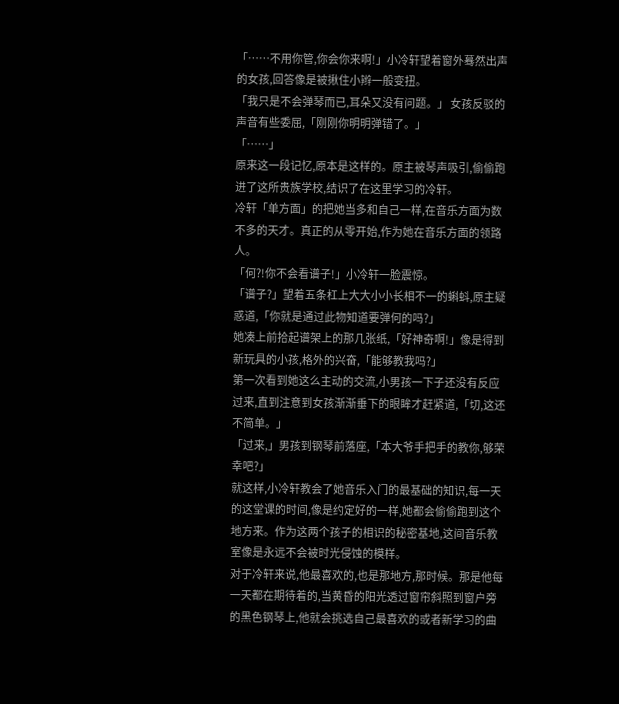「……不用你管,你会你来啊!」小冷轩望着窗外蓦然出声的女孩,回答像是被揪住小辫一般变扭。
「我只是不会弹琴而已,耳朵又没有问题。」 女孩反驳的声音有些委屈,「刚刚你明明弹错了。」
「……」
原来这一段记忆,原本是这样的。原主被琴声吸引,偷偷跑进了这所贵族学校,结识了在这里学习的冷轩。
冷轩「单方面」的把她当多和自己一样,在音乐方面为数不多的天才。真正的从零开始,作为她在音乐方面的领路人。
「何?!你不会看谱子!」小冷轩一脸震惊。
「谱子?」望着五条杠上大大小小长相不一的蝌蚪,原主疑惑道,「你就是通过此物知道要弹何的吗?」
她凑上前拾起谱架上的那几张纸,「好神奇啊!」像是得到新玩具的小孩,格外的兴奋,「能够教我吗?」
第一次看到她这么主动的交流,小男孩一下子还没有反应过来,直到注意到女孩渐渐垂下的眼眸才赶紧道,「切,这还不简单。」
「过来,」男孩到钢琴前落座,「本大爷手把手的教你,够荣幸吧?」
就这样,小冷轩教会了她音乐入门的最基础的知识,每一天的这堂课的时间,像是约定好的一样,她都会偷偷跑到这个地方来。作为这两个孩子的相识的秘密基地,这间音乐教室像是永远不会被时光侵蚀的模样。
对于冷轩来说,他最喜欢的,也是那地方,那时候。那是他每一天都在期待着的,当黄昏的阳光透过窗帘斜照到窗户旁的黑色钢琴上,他就会挑选自己最喜欢的或者新学习的曲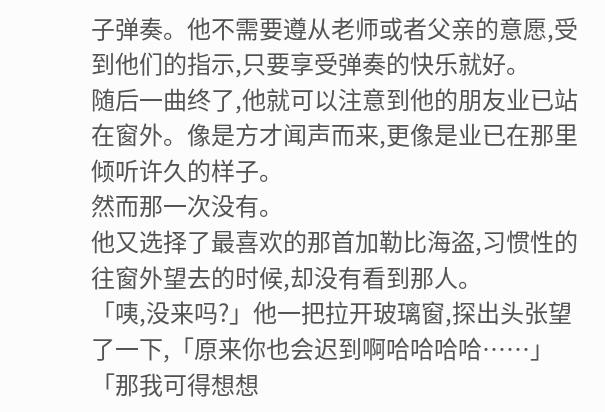子弹奏。他不需要遵从老师或者父亲的意愿,受到他们的指示,只要享受弹奏的快乐就好。
随后一曲终了,他就可以注意到他的朋友业已站在窗外。像是方才闻声而来,更像是业已在那里倾听许久的样子。
然而那一次没有。
他又选择了最喜欢的那首加勒比海盗,习惯性的往窗外望去的时候,却没有看到那人。
「咦,没来吗?」他一把拉开玻璃窗,探出头张望了一下,「原来你也会迟到啊哈哈哈哈……」
「那我可得想想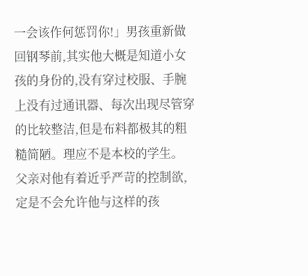一会该作何惩罚你!」男孩重新做回钢琴前,其实他大概是知道小女孩的身份的,没有穿过校服、手腕上没有过通讯器、每次出现尽管穿的比较整洁,但是布料都极其的粗糙简陋。理应不是本校的学生。
父亲对他有着近乎严苛的控制欲,定是不会允许他与这样的孩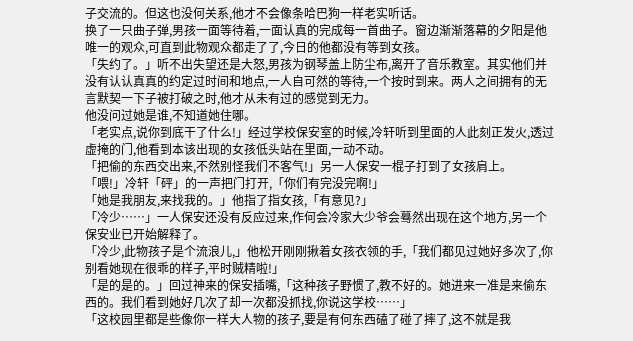子交流的。但这也没何关系,他才不会像条哈巴狗一样老实听话。
换了一只曲子弹,男孩一面等待着,一面认真的完成每一首曲子。窗边渐渐落幕的夕阳是他唯一的观众,可直到此物观众都走了了,今日的他都没有等到女孩。
「失约了。」听不出失望还是大怒,男孩为钢琴盖上防尘布,离开了音乐教室。其实他们并没有认认真真的约定过时间和地点,一人自可然的等待,一个按时到来。两人之间拥有的无言默契一下子被打破之时,他才从未有过的感觉到无力。
他没问过她是谁,不知道她住哪。
「老实点,说你到底干了什么!」经过学校保安室的时候,冷轩听到里面的人此刻正发火,透过虚掩的门,他看到本该出现的女孩低头站在里面,一动不动。
「把偷的东西交出来,不然别怪我们不客气!」另一人保安一棍子打到了女孩肩上。
「喂!」冷轩「砰」的一声把门打开,「你们有完没完啊!」
「她是我朋友,来找我的。」他指了指女孩,「有意见?」
「冷少……」一人保安还没有反应过来,作何会冷家大少爷会蓦然出现在这个地方,另一个保安业已开始解释了。
「冷少,此物孩子是个流浪儿,」他松开刚刚揪着女孩衣领的手,「我们都见过她好多次了,你别看她现在很乖的样子,平时贼精啦!」
「是的是的。」回过神来的保安插嘴,「这种孩子野惯了,教不好的。她进来一准是来偷东西的。我们看到她好几次了却一次都没抓找,你说这学校……」
「这校园里都是些像你一样大人物的孩子,要是有何东西磕了碰了摔了,这不就是我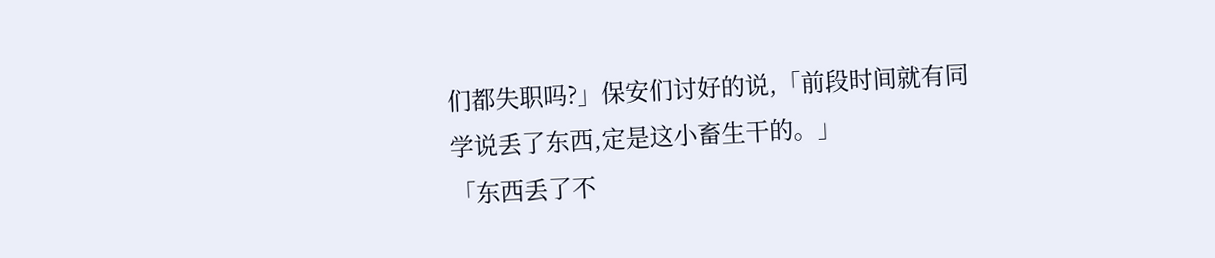们都失职吗?」保安们讨好的说,「前段时间就有同学说丢了东西,定是这小畜生干的。」
「东西丢了不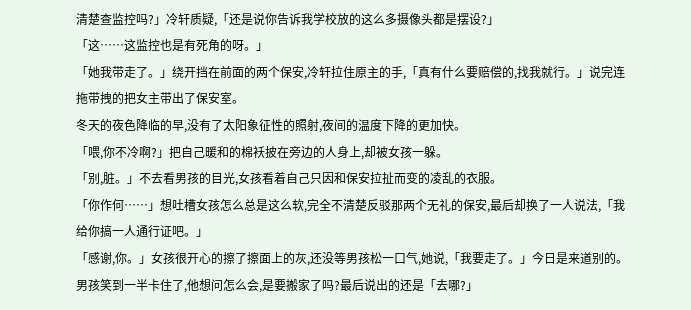清楚查监控吗?」冷轩质疑,「还是说你告诉我学校放的这么多摄像头都是摆设?」
「这……这监控也是有死角的呀。」
「她我带走了。」绕开挡在前面的两个保安,冷轩拉住原主的手,「真有什么要赔偿的,找我就行。」说完连拖带拽的把女主带出了保安室。
冬天的夜色降临的早,没有了太阳象征性的照射,夜间的温度下降的更加快。
「喂,你不冷啊?」把自己暖和的棉袄披在旁边的人身上,却被女孩一躲。
「别,脏。」不去看男孩的目光,女孩看着自己只因和保安拉扯而变的凌乱的衣服。
「你作何……」想吐槽女孩怎么总是这么软,完全不清楚反驳那两个无礼的保安,最后却换了一人说法,「我给你搞一人通行证吧。」
「感谢,你。」女孩很开心的擦了擦面上的灰,还没等男孩松一口气,她说,「我要走了。」今日是来道别的。
男孩笑到一半卡住了,他想问怎么会,是要搬家了吗?最后说出的还是「去哪?」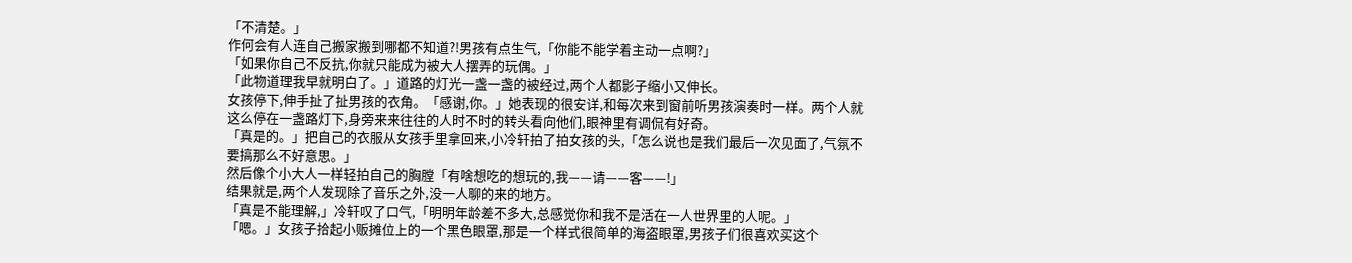「不清楚。」
作何会有人连自己搬家搬到哪都不知道?!男孩有点生气,「你能不能学着主动一点啊?」
「如果你自己不反抗,你就只能成为被大人摆弄的玩偶。」
「此物道理我早就明白了。」道路的灯光一盏一盏的被经过,两个人都影子缩小又伸长。
女孩停下,伸手扯了扯男孩的衣角。「感谢,你。」她表现的很安详,和每次来到窗前听男孩演奏时一样。两个人就这么停在一盏路灯下,身旁来来往往的人时不时的转头看向他们,眼神里有调侃有好奇。
「真是的。」把自己的衣服从女孩手里拿回来,小冷轩拍了拍女孩的头,「怎么说也是我们最后一次见面了,气氛不要搞那么不好意思。」
然后像个小大人一样轻拍自己的胸膛「有啥想吃的想玩的,我——请——客——!」
结果就是,两个人发现除了音乐之外,没一人聊的来的地方。
「真是不能理解,」冷轩叹了口气,「明明年龄差不多大,总感觉你和我不是活在一人世界里的人呢。」
「嗯。」女孩子拾起小贩摊位上的一个黑色眼罩,那是一个样式很简单的海盗眼罩,男孩子们很喜欢买这个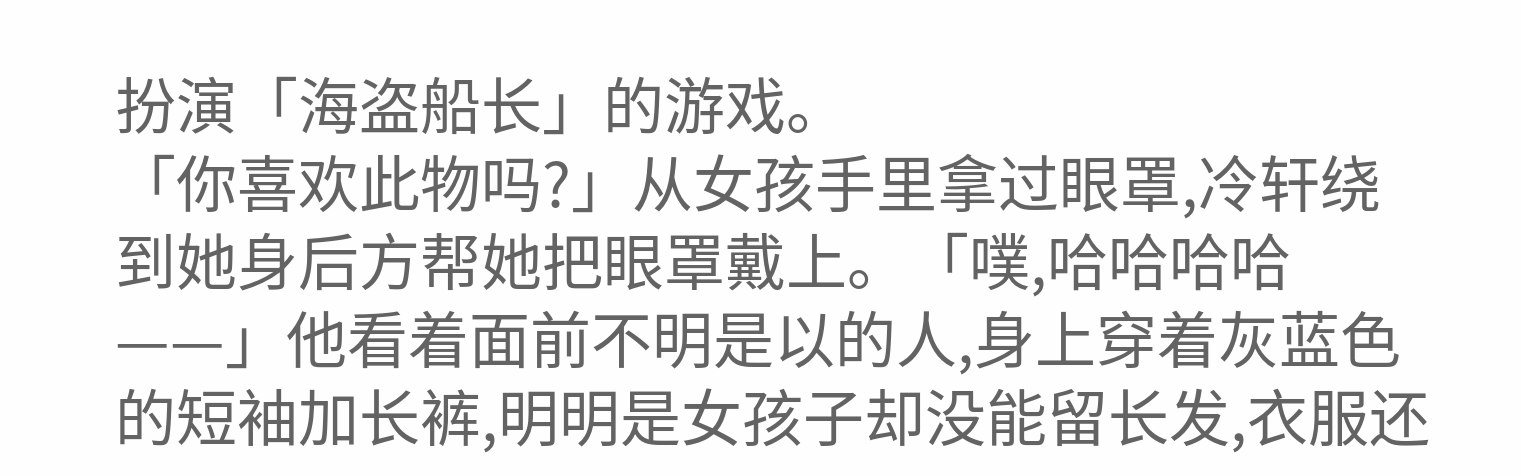扮演「海盗船长」的游戏。
「你喜欢此物吗?」从女孩手里拿过眼罩,冷轩绕到她身后方帮她把眼罩戴上。「噗,哈哈哈哈——」他看着面前不明是以的人,身上穿着灰蓝色的短袖加长裤,明明是女孩子却没能留长发,衣服还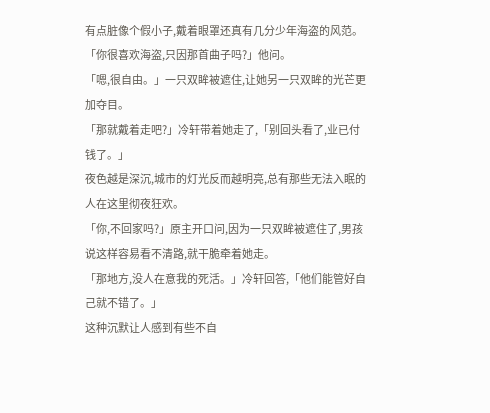有点脏像个假小子,戴着眼罩还真有几分少年海盗的风范。
「你很喜欢海盗,只因那首曲子吗?」他问。
「嗯,很自由。」一只双眸被遮住,让她另一只双眸的光芒更加夺目。
「那就戴着走吧?」冷轩带着她走了,「别回头看了,业已付钱了。」
夜色越是深沉,城市的灯光反而越明亮,总有那些无法入眠的人在这里彻夜狂欢。
「你,不回家吗?」原主开口问,因为一只双眸被遮住了,男孩说这样容易看不清路,就干脆牵着她走。
「那地方,没人在意我的死活。」冷轩回答,「他们能管好自己就不错了。」
这种沉默让人感到有些不自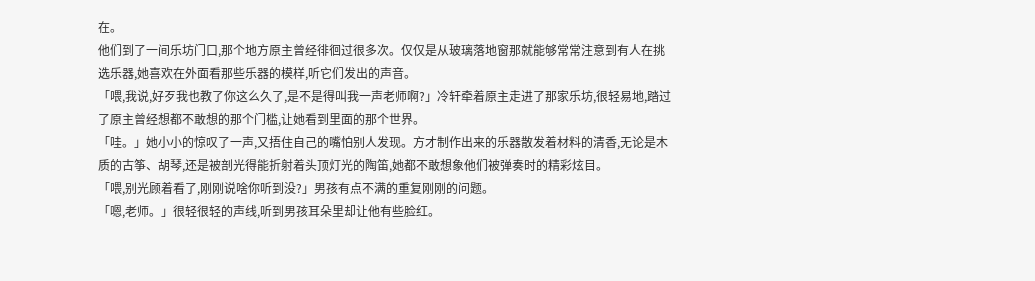在。
他们到了一间乐坊门口,那个地方原主曾经徘徊过很多次。仅仅是从玻璃落地窗那就能够常常注意到有人在挑选乐器,她喜欢在外面看那些乐器的模样,听它们发出的声音。
「喂,我说,好歹我也教了你这么久了,是不是得叫我一声老师啊?」冷轩牵着原主走进了那家乐坊,很轻易地,踏过了原主曾经想都不敢想的那个门槛,让她看到里面的那个世界。
「哇。」她小小的惊叹了一声,又捂住自己的嘴怕别人发现。方才制作出来的乐器散发着材料的清香,无论是木质的古筝、胡琴,还是被剖光得能折射着头顶灯光的陶笛,她都不敢想象他们被弹奏时的精彩炫目。
「喂,别光顾着看了,刚刚说啥你听到没?」男孩有点不满的重复刚刚的问题。
「嗯,老师。」很轻很轻的声线,听到男孩耳朵里却让他有些脸红。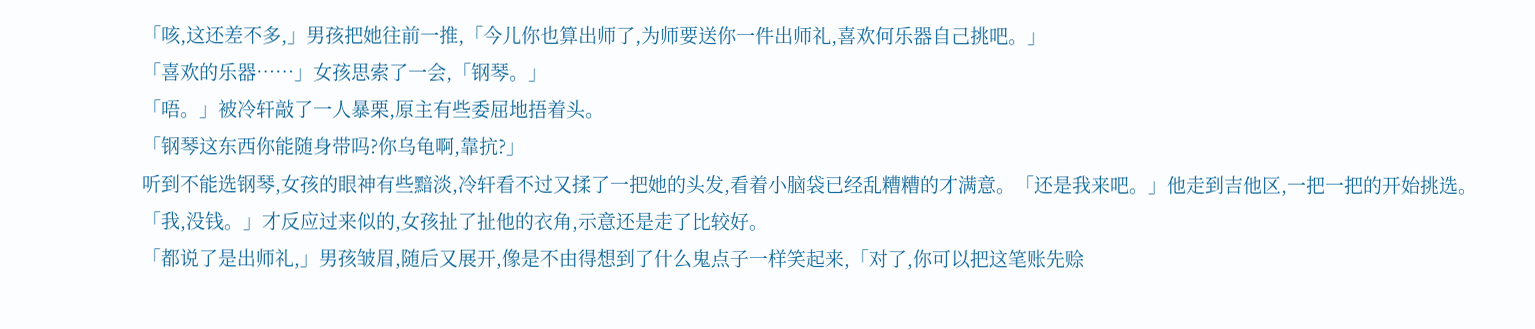「咳,这还差不多,」男孩把她往前一推,「今儿你也算出师了,为师要送你一件出师礼,喜欢何乐器自己挑吧。」
「喜欢的乐器……」女孩思索了一会,「钢琴。」
「唔。」被冷轩敲了一人暴栗,原主有些委屈地捂着头。
「钢琴这东西你能随身带吗?你乌龟啊,靠抗?」
听到不能选钢琴,女孩的眼神有些黯淡,冷轩看不过又揉了一把她的头发,看着小脑袋已经乱糟糟的才满意。「还是我来吧。」他走到吉他区,一把一把的开始挑选。
「我,没钱。」才反应过来似的,女孩扯了扯他的衣角,示意还是走了比较好。
「都说了是出师礼,」男孩皱眉,随后又展开,像是不由得想到了什么鬼点子一样笑起来,「对了,你可以把这笔账先赊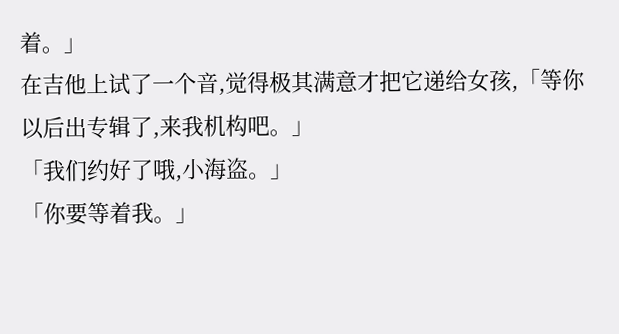着。」
在吉他上试了一个音,觉得极其满意才把它递给女孩,「等你以后出专辑了,来我机构吧。」
「我们约好了哦,小海盗。」
「你要等着我。」